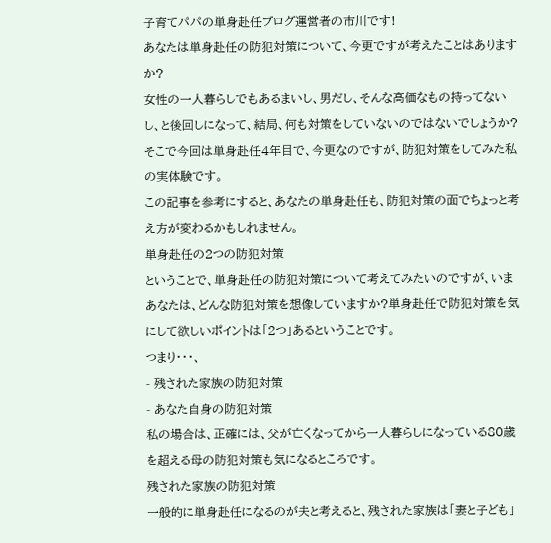子育てパパの単身赴任ブログ運営者の市川です!
あなたは単身赴任の防犯対策について、今更ですが考えたことはありますか?
女性の一人暮らしでもあるまいし、男だし、そんな高価なもの持ってないし、と後回しになって、結局、何も対策をしていないのではないでしょうか?
そこで今回は単身赴任4年目で、今更なのですが、防犯対策をしてみた私の実体験です。
この記事を参考にすると、あなたの単身赴任も、防犯対策の面でちょっと考え方が変わるかもしれません。
単身赴任の2つの防犯対策
ということで、単身赴任の防犯対策について考えてみたいのですが、いまあなたは、どんな防犯対策を想像していますか?単身赴任で防犯対策を気にして欲しいポイントは「2つ」あるということです。
つまり・・・、
- 残された家族の防犯対策
- あなた自身の防犯対策
私の場合は、正確には、父が亡くなってから一人暮らしになっている80歳を超える母の防犯対策も気になるところです。
残された家族の防犯対策
一般的に単身赴任になるのが夫と考えると、残された家族は「妻と子ども」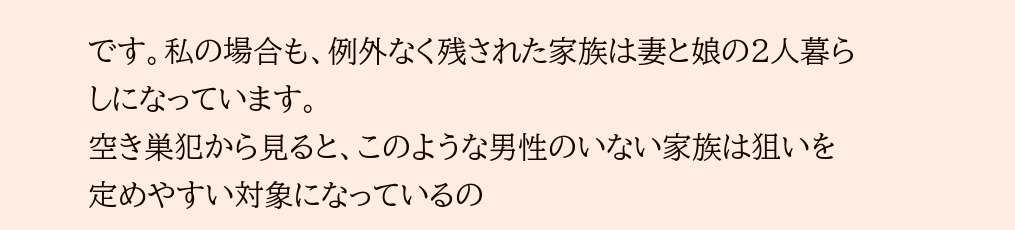です。私の場合も、例外なく残された家族は妻と娘の2人暮らしになっています。
空き巣犯から見ると、このような男性のいない家族は狙いを定めやすい対象になっているの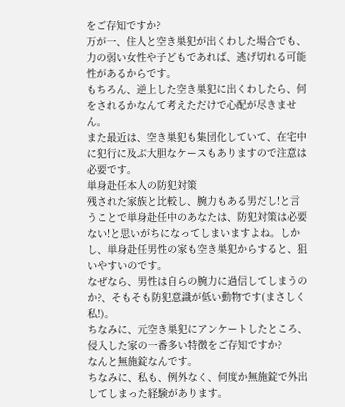をご存知ですか?
万が一、住人と空き巣犯が出くわした場合でも、力の弱い女性や子どもであれば、逃げ切れる可能性があるからです。
もちろん、逆上した空き巣犯に出くわしたら、何をされるかなんて考えただけで心配が尽きません。
また最近は、空き巣犯も集団化していて、在宅中に犯行に及ぶ大胆なケースもありますので注意は必要です。
単身赴任本人の防犯対策
残された家族と比較し、腕力もある男だし!と言うことで単身赴任中のあなたは、防犯対策は必要ない!と思いがちになってしまいますよね。しかし、単身赴任男性の家も空き巣犯からすると、狙いやすいのです。
なぜなら、男性は自らの腕力に過信してしまうのか?、そもそも防犯意識が低い動物です(まさしく私!)。
ちなみに、元空き巣犯にアンケートしたところ、侵入した家の一番多い特徴をご存知ですか?
なんと無施錠なんです。
ちなみに、私も、例外なく、何度か無施錠で外出してしまった経験があります。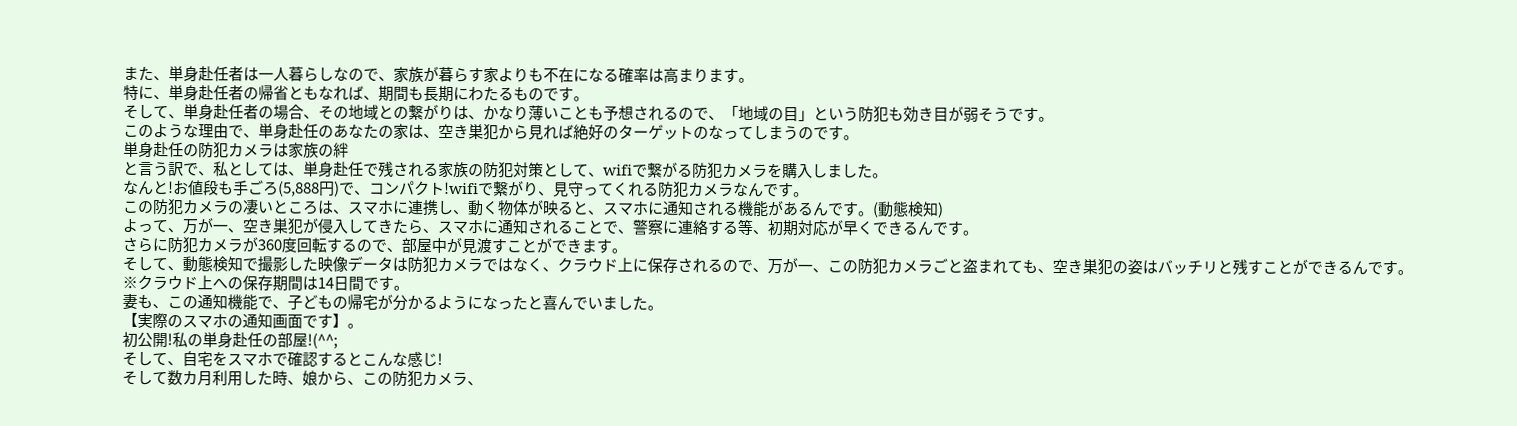また、単身赴任者は一人暮らしなので、家族が暮らす家よりも不在になる確率は高まります。
特に、単身赴任者の帰省ともなれば、期間も長期にわたるものです。
そして、単身赴任者の場合、その地域との繋がりは、かなり薄いことも予想されるので、「地域の目」という防犯も効き目が弱そうです。
このような理由で、単身赴任のあなたの家は、空き巣犯から見れば絶好のターゲットのなってしまうのです。
単身赴任の防犯カメラは家族の絆
と言う訳で、私としては、単身赴任で残される家族の防犯対策として、wifiで繋がる防犯カメラを購入しました。
なんと!お値段も手ごろ(5,888円)で、コンパクト!wifiで繋がり、見守ってくれる防犯カメラなんです。
この防犯カメラの凄いところは、スマホに連携し、動く物体が映ると、スマホに通知される機能があるんです。(動態検知)
よって、万が一、空き巣犯が侵入してきたら、スマホに通知されることで、警察に連絡する等、初期対応が早くできるんです。
さらに防犯カメラが360度回転するので、部屋中が見渡すことができます。
そして、動態検知で撮影した映像データは防犯カメラではなく、クラウド上に保存されるので、万が一、この防犯カメラごと盗まれても、空き巣犯の姿はバッチリと残すことができるんです。
※クラウド上への保存期間は14日間です。
妻も、この通知機能で、子どもの帰宅が分かるようになったと喜んでいました。
【実際のスマホの通知画面です】。
初公開!私の単身赴任の部屋!(^^;
そして、自宅をスマホで確認するとこんな感じ!
そして数カ月利用した時、娘から、この防犯カメラ、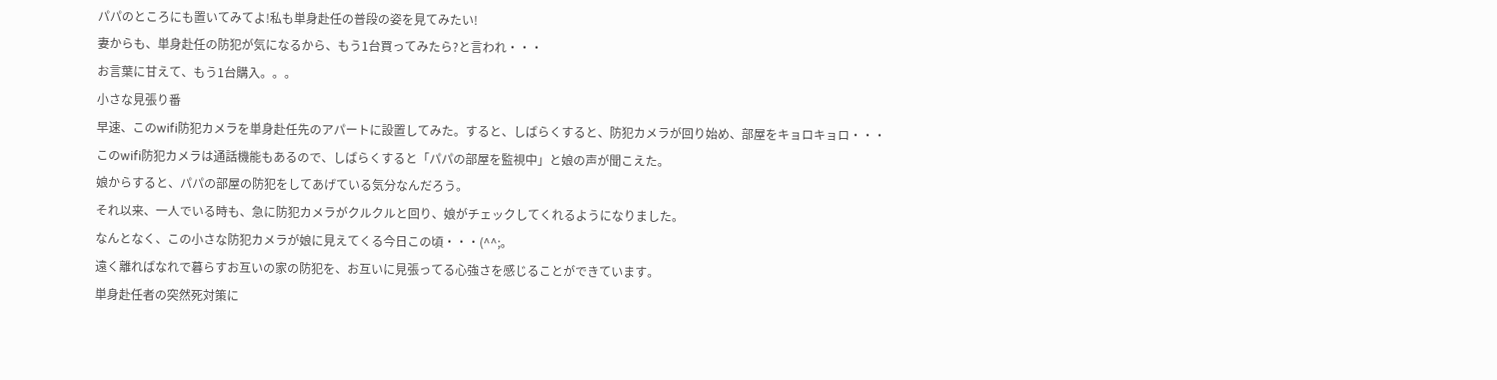パパのところにも置いてみてよ!私も単身赴任の普段の姿を見てみたい!
妻からも、単身赴任の防犯が気になるから、もう1台買ってみたら?と言われ・・・
お言葉に甘えて、もう1台購入。。。
小さな見張り番
早速、このwifi防犯カメラを単身赴任先のアパートに設置してみた。すると、しばらくすると、防犯カメラが回り始め、部屋をキョロキョロ・・・
このwifi防犯カメラは通話機能もあるので、しばらくすると「パパの部屋を監視中」と娘の声が聞こえた。
娘からすると、パパの部屋の防犯をしてあげている気分なんだろう。
それ以来、一人でいる時も、急に防犯カメラがクルクルと回り、娘がチェックしてくれるようになりました。
なんとなく、この小さな防犯カメラが娘に見えてくる今日この頃・・・(^^;。
遠く離ればなれで暮らすお互いの家の防犯を、お互いに見張ってる心強さを感じることができています。
単身赴任者の突然死対策に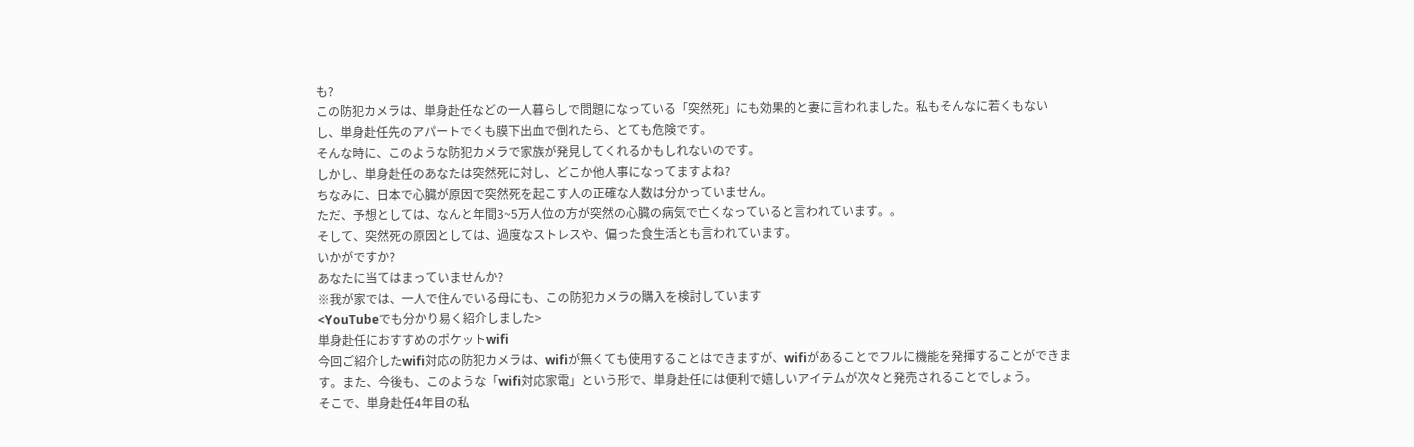も?
この防犯カメラは、単身赴任などの一人暮らしで問題になっている「突然死」にも効果的と妻に言われました。私もそんなに若くもないし、単身赴任先のアパートでくも膜下出血で倒れたら、とても危険です。
そんな時に、このような防犯カメラで家族が発見してくれるかもしれないのです。
しかし、単身赴任のあなたは突然死に対し、どこか他人事になってますよね?
ちなみに、日本で心臓が原因で突然死を起こす人の正確な人数は分かっていません。
ただ、予想としては、なんと年間3~5万人位の方が突然の心臓の病気で亡くなっていると言われています。。
そして、突然死の原因としては、過度なストレスや、偏った食生活とも言われています。
いかがですか?
あなたに当てはまっていませんか?
※我が家では、一人で住んでいる母にも、この防犯カメラの購入を検討しています
<YouTubeでも分かり易く紹介しました>
単身赴任におすすめのポケットwifi
今回ご紹介したwifi対応の防犯カメラは、wifiが無くても使用することはできますが、wifiがあることでフルに機能を発揮することができます。また、今後も、このような「wifi対応家電」という形で、単身赴任には便利で嬉しいアイテムが次々と発売されることでしょう。
そこで、単身赴任4年目の私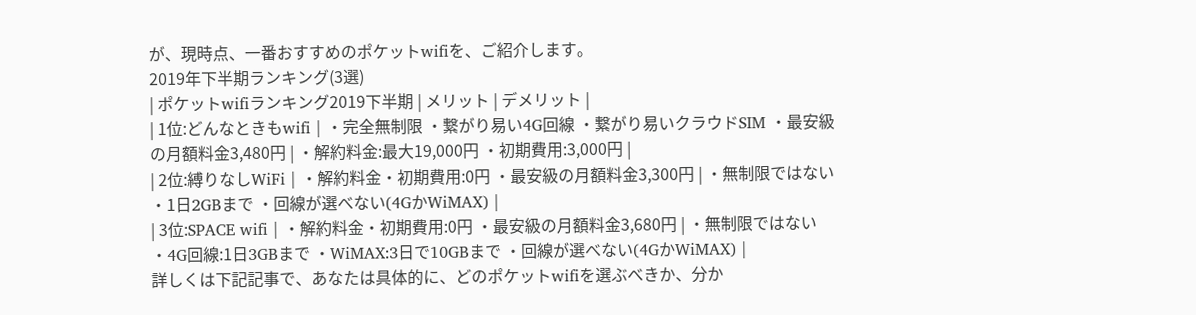が、現時点、一番おすすめのポケットwifiを、ご紹介します。
2019年下半期ランキング(3選)
| ポケットwifiランキング2019下半期 | メリット | デメリット |
| 1位:どんなときもwifi | ・完全無制限 ・繋がり易い4G回線 ・繋がり易いクラウドSIM ・最安級の月額料金3,480円 | ・解約料金:最大19,000円 ・初期費用:3,000円 |
| 2位:縛りなしWiFi | ・解約料金・初期費用:0円 ・最安級の月額料金3,300円 | ・無制限ではない ・1日2GBまで ・回線が選べない(4GかWiMAX) |
| 3位:SPACE wifi | ・解約料金・初期費用:0円 ・最安級の月額料金3,680円 | ・無制限ではない ・4G回線:1日3GBまで ・WiMAX:3日で10GBまで ・回線が選べない(4GかWiMAX) |
詳しくは下記記事で、あなたは具体的に、どのポケットwifiを選ぶべきか、分か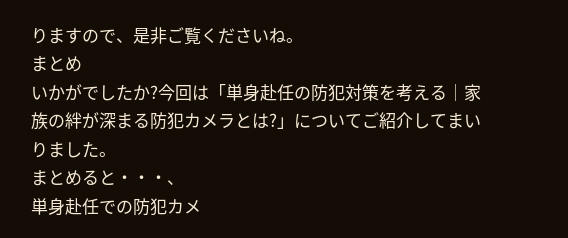りますので、是非ご覧くださいね。
まとめ
いかがでしたか?今回は「単身赴任の防犯対策を考える│家族の絆が深まる防犯カメラとは?」についてご紹介してまいりました。
まとめると・・・、
単身赴任での防犯カメ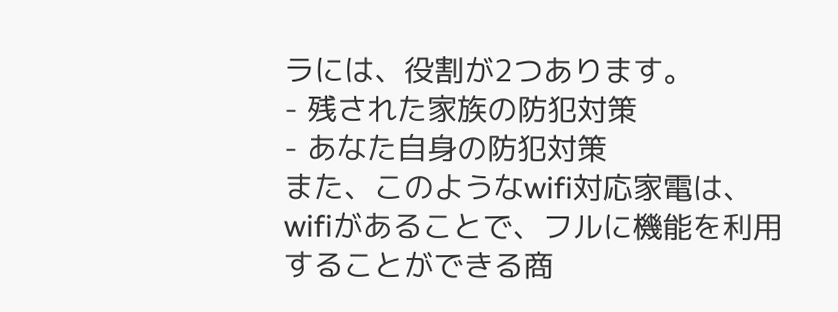ラには、役割が2つあります。
- 残された家族の防犯対策
- あなた自身の防犯対策
また、このようなwifi対応家電は、wifiがあることで、フルに機能を利用することができる商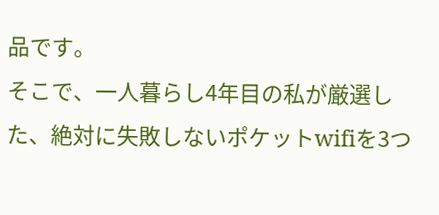品です。
そこで、一人暮らし4年目の私が厳選した、絶対に失敗しないポケットwifiを3つ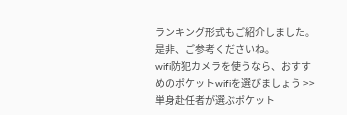ランキング形式もご紹介しました。
是非、ご参考くださいね。
wifi防犯カメラを使うなら、おすすめのポケットwifiを選びましょう >>単身赴任者が選ぶポケット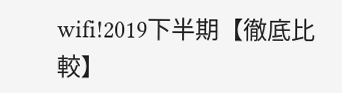wifi!2019下半期【徹底比較】